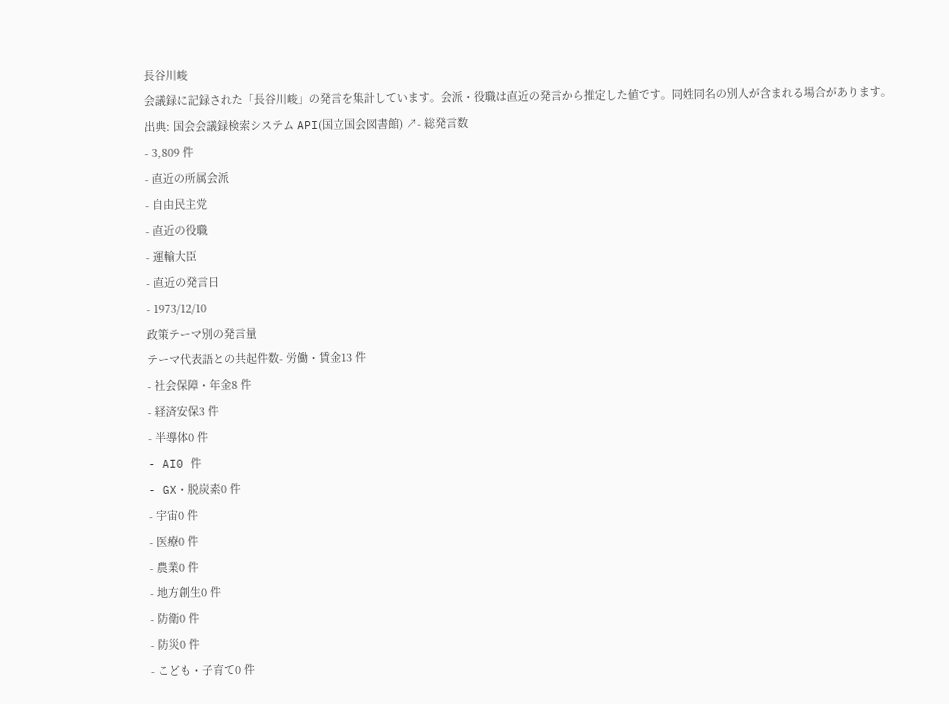長谷川峻
会議録に記録された「長谷川峻」の発言を集計しています。会派・役職は直近の発言から推定した値です。同姓同名の別人が含まれる場合があります。
出典: 国会会議録検索システム API(国立国会図書館) ↗- 総発言数
- 3,809 件
- 直近の所属会派
- 自由民主党
- 直近の役職
- 運輸大臣
- 直近の発言日
- 1973/12/10
政策テーマ別の発言量
テーマ代表語との共起件数- 労働・賃金13 件
- 社会保障・年金8 件
- 経済安保3 件
- 半導体0 件
- AI0 件
- GX・脱炭素0 件
- 宇宙0 件
- 医療0 件
- 農業0 件
- 地方創生0 件
- 防衛0 件
- 防災0 件
- こども・子育て0 件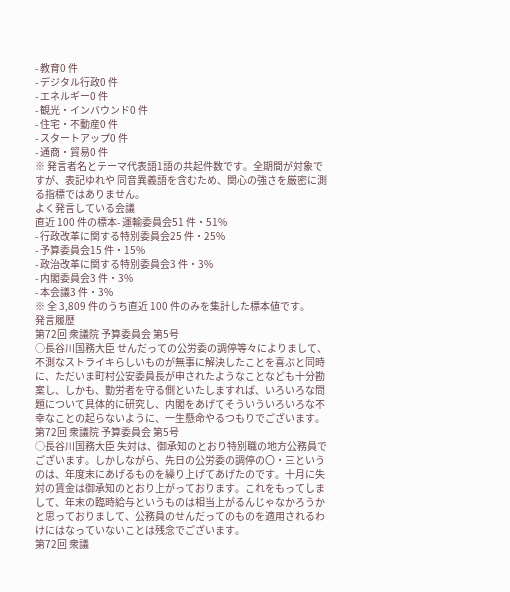- 教育0 件
- デジタル行政0 件
- エネルギー0 件
- 観光・インバウンド0 件
- 住宅・不動産0 件
- スタートアップ0 件
- 通商・貿易0 件
※ 発言者名とテーマ代表語1語の共起件数です。全期間が対象ですが、表記ゆれや 同音異義語を含むため、関心の強さを厳密に測る指標ではありません。
よく発言している会議
直近 100 件の標本- 運輸委員会51 件・51%
- 行政改革に関する特別委員会25 件・25%
- 予算委員会15 件・15%
- 政治改革に関する特別委員会3 件・3%
- 内閣委員会3 件・3%
- 本会議3 件・3%
※ 全 3,809 件のうち直近 100 件のみを集計した標本値です。
発言履歴
第72回 衆議院 予算委員会 第5号
○長谷川国務大臣 せんだっての公労委の調停等々によりまして、不測なストライキらしいものが無事に解決したことを喜ぶと同時に、ただいま町村公安委員長が申されたようなことなども十分勘案し、しかも、勤労者を守る側といたしますれば、いろいろな問題について具体的に研究し、内閣をあげてそういういろいろな不幸なことの起らないように、一生懸命やるつもりでございます。
第72回 衆議院 予算委員会 第5号
○長谷川国務大臣 失対は、御承知のとおり特別職の地方公務員でございます。しかしながら、先日の公労委の調停の〇・三というのは、年度末にあげるものを繰り上げてあげたのです。十月に失対の賃金は御承知のとおり上がっております。これをもってしまして、年末の臨時給与というものは相当上がるんじゃなかろうかと思っておりまして、公務員のせんだってのものを適用されるわけにはなっていないことは残念でございます。
第72回 衆議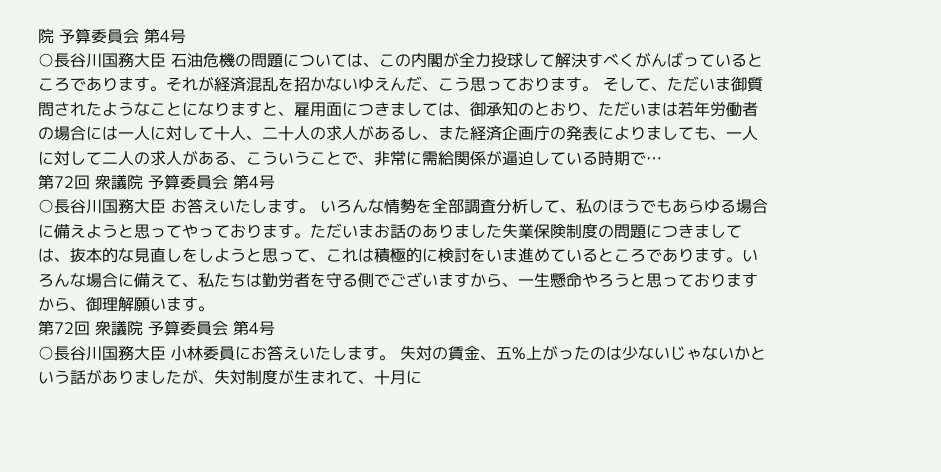院 予算委員会 第4号
○長谷川国務大臣 石油危機の問題については、この内閣が全力投球して解決すべくがんばっているところであります。それが経済混乱を招かないゆえんだ、こう思っております。 そして、ただいま御質問されたようなことになりますと、雇用面につきましては、御承知のとおり、ただいまは若年労働者の場合には一人に対して十人、二十人の求人があるし、また経済企画庁の発表によりましても、一人に対して二人の求人がある、こういうことで、非常に需給関係が逼迫している時期で…
第72回 衆議院 予算委員会 第4号
○長谷川国務大臣 お答えいたします。 いろんな情勢を全部調査分析して、私のほうでもあらゆる場合に備えようと思ってやっております。ただいまお話のありました失業保険制度の問題につきましては、抜本的な見直しをしようと思って、これは積極的に検討をいま進めているところであります。いろんな場合に備えて、私たちは勤労者を守る側でございますから、一生懸命やろうと思っておりますから、御理解願います。
第72回 衆議院 予算委員会 第4号
○長谷川国務大臣 小林委員にお答えいたします。 失対の賃金、五%上がったのは少ないじゃないかという話がありましたが、失対制度が生まれて、十月に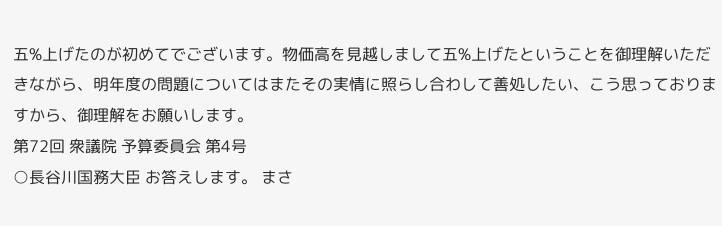五%上げたのが初めてでございます。物価高を見越しまして五%上げたということを御理解いただきながら、明年度の問題についてはまたその実情に照らし合わして善処したい、こう思っておりますから、御理解をお願いします。
第72回 衆議院 予算委員会 第4号
○長谷川国務大臣 お答えします。 まさ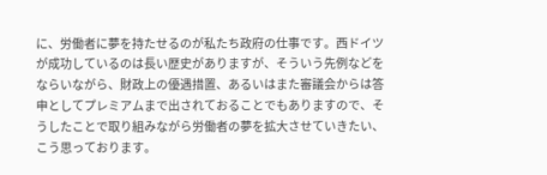に、労働者に夢を持たせるのが私たち政府の仕事です。西ドイツが成功しているのは長い歴史がありますが、そういう先例などをならいながら、財政上の優遇措置、あるいはまた審議会からは答申としてプレミアムまで出されておることでもありますので、そうしたことで取り組みながら労働者の夢を拡大させていきたい、こう思っております。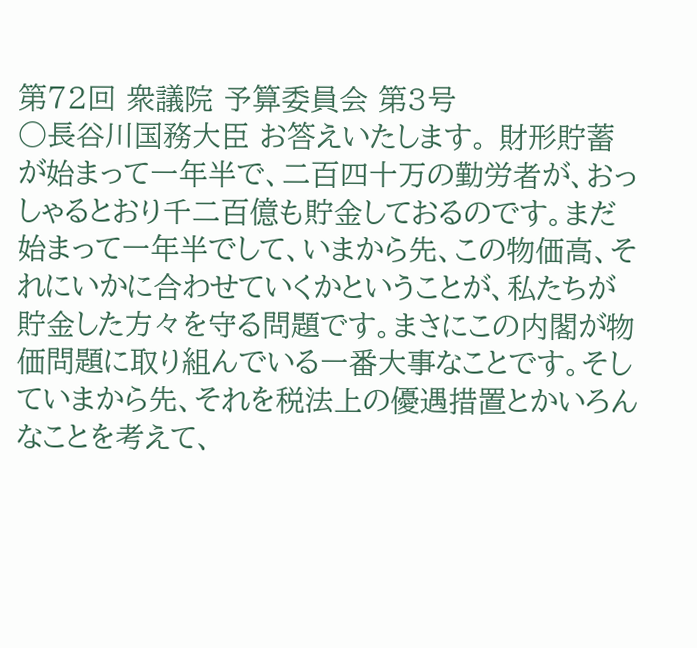第72回 衆議院 予算委員会 第3号
○長谷川国務大臣 お答えいたします。 財形貯蓄が始まって一年半で、二百四十万の勤労者が、おっしゃるとおり千二百億も貯金しておるのです。まだ始まって一年半でして、いまから先、この物価高、それにいかに合わせていくかということが、私たちが貯金した方々を守る問題です。まさにこの内閣が物価問題に取り組んでいる一番大事なことです。そしていまから先、それを税法上の優遇措置とかいろんなことを考えて、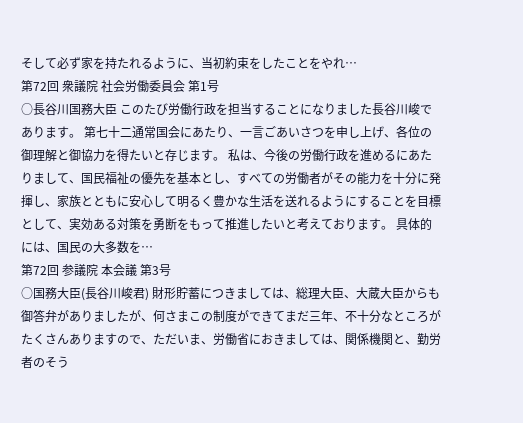そして必ず家を持たれるように、当初約束をしたことをやれ…
第72回 衆議院 社会労働委員会 第1号
○長谷川国務大臣 このたび労働行政を担当することになりました長谷川峻であります。 第七十二通常国会にあたり、一言ごあいさつを申し上げ、各位の御理解と御協力を得たいと存じます。 私は、今後の労働行政を進めるにあたりまして、国民福祉の優先を基本とし、すべての労働者がその能力を十分に発揮し、家族とともに安心して明るく豊かな生活を送れるようにすることを目標として、実効ある対策を勇断をもって推進したいと考えております。 具体的には、国民の大多数を…
第72回 参議院 本会議 第3号
○国務大臣(長谷川峻君) 財形貯蓄につきましては、総理大臣、大蔵大臣からも御答弁がありましたが、何さまこの制度ができてまだ三年、不十分なところがたくさんありますので、ただいま、労働省におきましては、関係機関と、勤労者のそう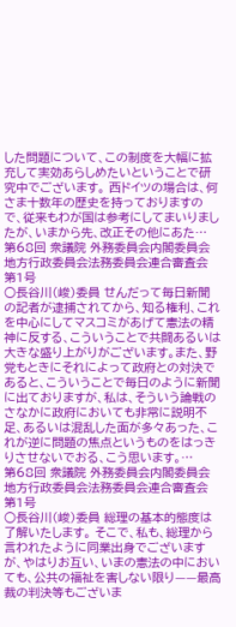した問題について、この制度を大幅に拡充して実効あらしめたいということで研究中でございます。 西ドイツの場合は、何さま十数年の歴史を持っておりますので、従来もわが国は参考にしてまいりましたが、いまから先、改正その他にあた…
第68回 衆議院 外務委員会内閣委員会地方行政委員会法務委員会連合審査会 第1号
○長谷川(峻)委員 せんだって毎日新聞の記者が逮捕されてから、知る権利、これを中心にしてマスコミがあげて憲法の精神に反する、こういうことで共闘あるいは大きな盛り上がりがございます。また、野党もときにそれによって政府との対決であると、こういうことで毎日のように新聞に出ておりますが、私は、そういう論戦のさなかに政府においても非常に説明不足、あるいは混乱した面が多々あった、これが逆に問題の焦点というものをはっきりさせないでおる、こう思います。…
第68回 衆議院 外務委員会内閣委員会地方行政委員会法務委員会連合審査会 第1号
○長谷川(峻)委員 総理の基本的態度は了解いたします。 そこで、私も、総理から言われたように同業出身でございますが、やはりお互い、いまの憲法の中においても、公共の福祉を害しない限り——最高裁の判決等もございま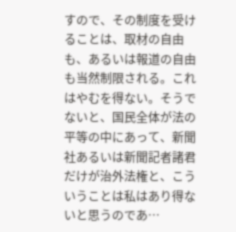すので、その制度を受けることは、取材の自由も、あるいは報道の自由も当然制限される。これはやむを得ない。そうでないと、国民全体が法の平等の中にあって、新聞社あるいは新聞記者諸君だけが治外法権と、こういうことは私はあり得ないと思うのであ…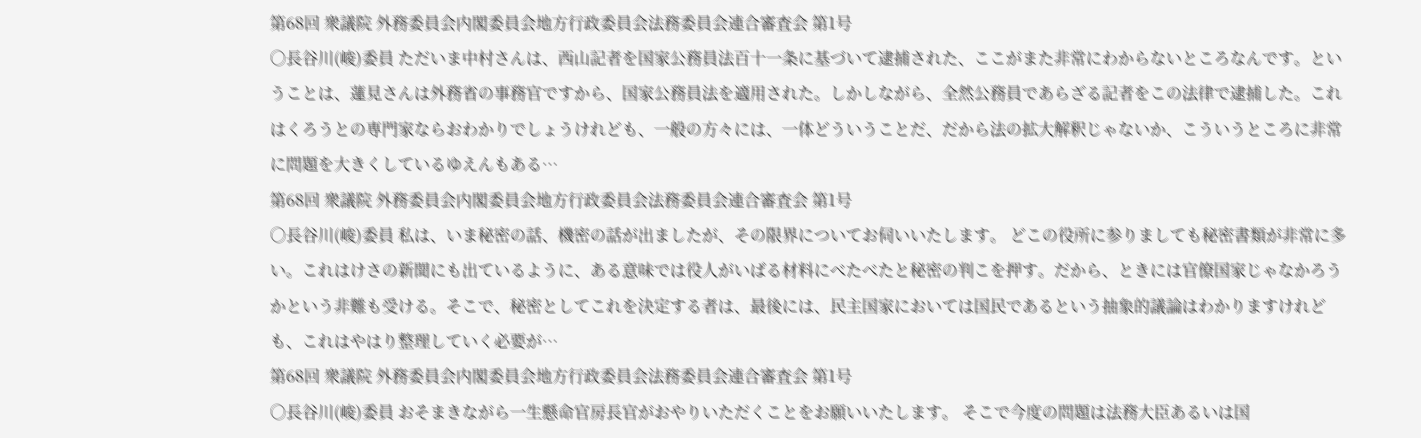第68回 衆議院 外務委員会内閣委員会地方行政委員会法務委員会連合審査会 第1号
○長谷川(峻)委員 ただいま中村さんは、西山記者を国家公務員法百十一条に基づいて逮捕された、ここがまた非常にわからないところなんです。ということは、蓮見さんは外務省の事務官ですから、国家公務員法を適用された。しかしながら、全然公務員であらざる記者をこの法律で逮捕した。これはくろうとの専門家ならおわかりでしょうけれども、一般の方々には、一体どういうことだ、だから法の拡大解釈じゃないか、こういうところに非常に問題を大きくしているゆえんもある…
第68回 衆議院 外務委員会内閣委員会地方行政委員会法務委員会連合審査会 第1号
○長谷川(峻)委員 私は、いま秘密の話、機密の話が出ましたが、その限界についてお伺いいたします。 どこの役所に参りましても秘密書類が非常に多い。これはけさの新聞にも出ているように、ある意味では役人がいばる材料にべたべたと秘密の判こを押す。だから、ときには官僚国家じゃなかろうかという非難も受ける。そこで、秘密としてこれを決定する者は、最後には、民主国家においては国民であるという抽象的議論はわかりますけれども、これはやはり整理していく必要が…
第68回 衆議院 外務委員会内閣委員会地方行政委員会法務委員会連合審査会 第1号
○長谷川(峻)委員 おそまきながら一生懸命官房長官がおやりいただくことをお願いいたします。 そこで今度の問題は法務大臣あるいは国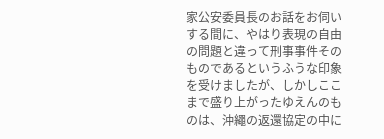家公安委員長のお話をお伺いする間に、やはり表現の自由の問題と違って刑事事件そのものであるというふうな印象を受けましたが、しかしここまで盛り上がったゆえんのものは、沖繩の返還協定の中に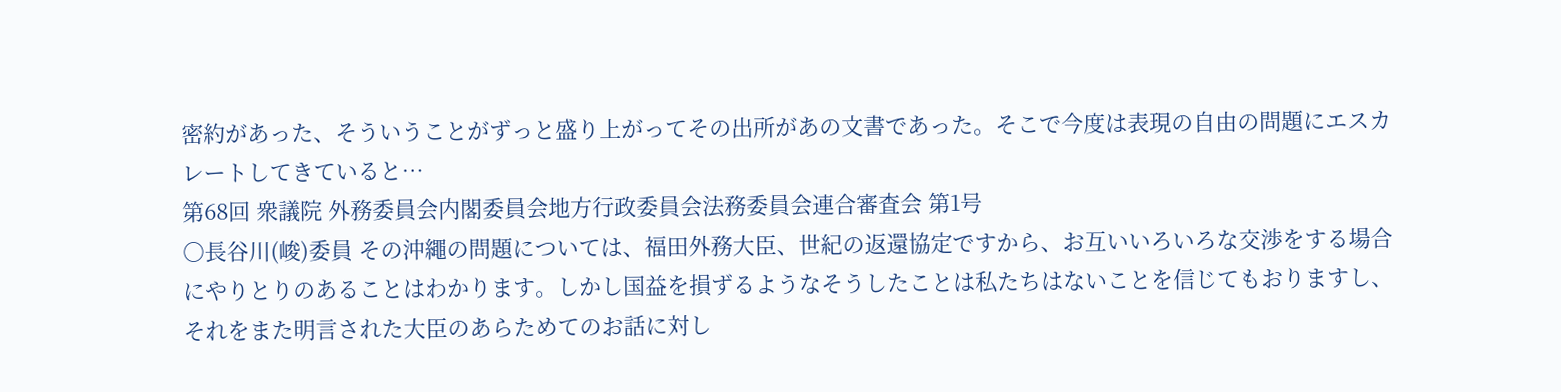密約があった、そういうことがずっと盛り上がってその出所があの文書であった。そこで今度は表現の自由の問題にエスカレートしてきていると…
第68回 衆議院 外務委員会内閣委員会地方行政委員会法務委員会連合審査会 第1号
○長谷川(峻)委員 その沖繩の問題については、福田外務大臣、世紀の返還協定ですから、お互いいろいろな交渉をする場合にやりとりのあることはわかります。しかし国益を損ずるようなそうしたことは私たちはないことを信じてもおりますし、それをまた明言された大臣のあらためてのお話に対し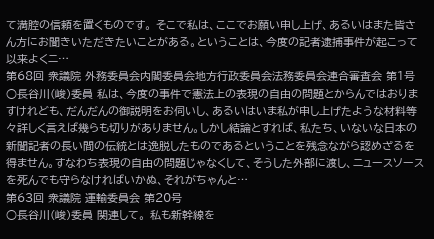て満腔の信頼を置くものです。 そこで私は、ここでお願い申し上げ、あるいはまた皆さん方にお聞きいただきたいことがある。ということは、今度の記者逮捕事件が起こって以来よくニ…
第68回 衆議院 外務委員会内閣委員会地方行政委員会法務委員会連合審査会 第1号
○長谷川(峻)委員 私は、今度の事件で憲法上の表現の自由の問題とからんではおりますけれども、だんだんの御説明をお伺いし、あるいはいま私が申し上げたような材料等々詳しく言えば幾らも切りがありません。しかし結論とすれば、私たち、いないな日本の新聞記者の長い間の伝統とは逸脱したものであるということを残念ながら認めざるを得ません。すなわち表現の自由の問題じゃなくして、そうした外部に渡し、ニュースソースを死んでも守らなければいかぬ、それがちゃんと…
第63回 衆議院 運輸委員会 第20号
○長谷川(峻)委員 関連して。 私も新幹線を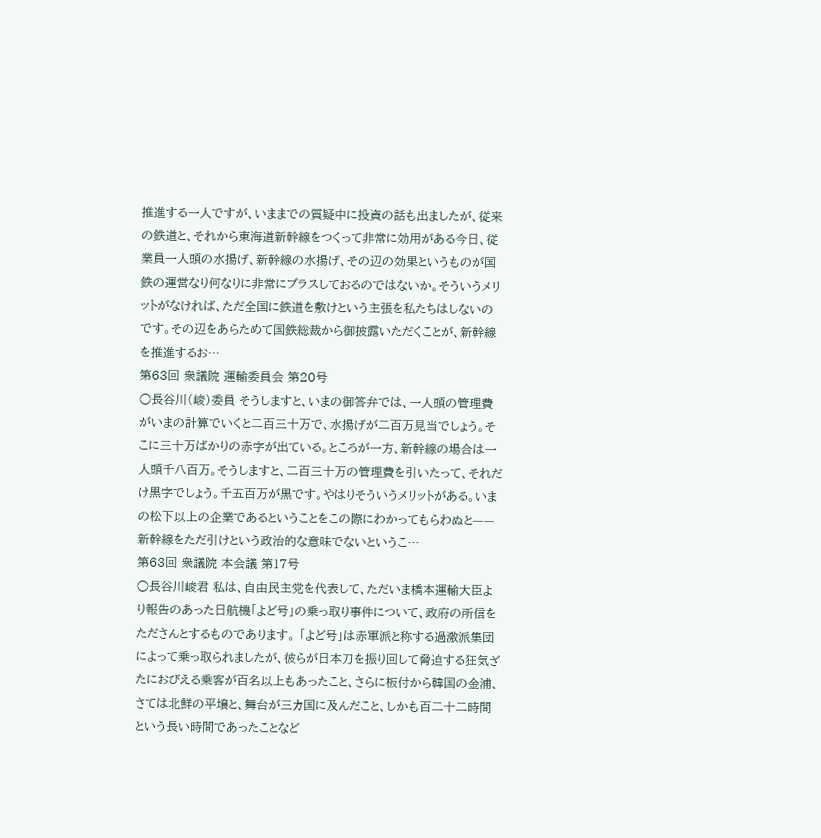推進する一人ですが、いままでの質疑中に投資の話も出ましたが、従来の鉄道と、それから東海道新幹線をつくって非常に効用がある今日、従業員一人頭の水揚げ、新幹線の水揚げ、その辺の効果というものが国鉄の運営なり何なりに非常にプラスしておるのではないか。そういうメリットがなければ、ただ全国に鉄道を敷けという主張を私たちはしないのです。その辺をあらためて国鉄総裁から御披露いただくことが、新幹線を推進するお…
第63回 衆議院 運輸委員会 第20号
○長谷川(峻)委員 そうしますと、いまの御答弁では、一人頭の管理費がいまの計算でいくと二百三十万で、水揚げが二百万見当でしょう。そこに三十万ばかりの赤字が出ている。ところが一方、新幹線の場合は一人頭千八百万。そうしますと、二百三十万の管理費を引いたって、それだけ黒字でしょう。千五百万が黒です。やはりそういうメリットがある。いまの松下以上の企業であるということをこの際にわかってもらわぬと——新幹線をただ引けという政治的な意味でないというこ…
第63回 衆議院 本会議 第17号
○長谷川峻君 私は、自由民主党を代表して、ただいま橋本運輸大臣より報告のあった日航機「よど号」の乗っ取り事件について、政府の所信をたださんとするものであります。 「よど号」は赤軍派と称する過激派集団によって乗っ取られましたが、彼らが日本刀を振り回して脅迫する狂気ざたにおびえる乗客が百名以上もあったこと、さらに板付から韓国の金浦、さては北鮮の平壌と、舞台が三カ国に及んだこと、しかも百二十二時間という長い時間であったことなど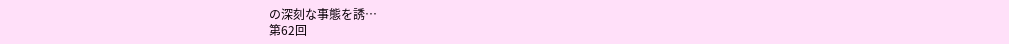の深刻な事態を誘…
第62回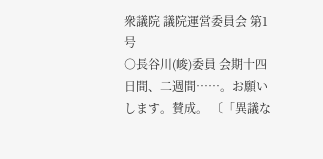衆議院 議院運営委員会 第1号
○長谷川(峻)委員 会期十四日間、二週間……。お願いします。賛成。 〔「異議な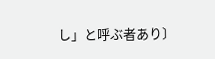し」と呼ぶ者あり〕